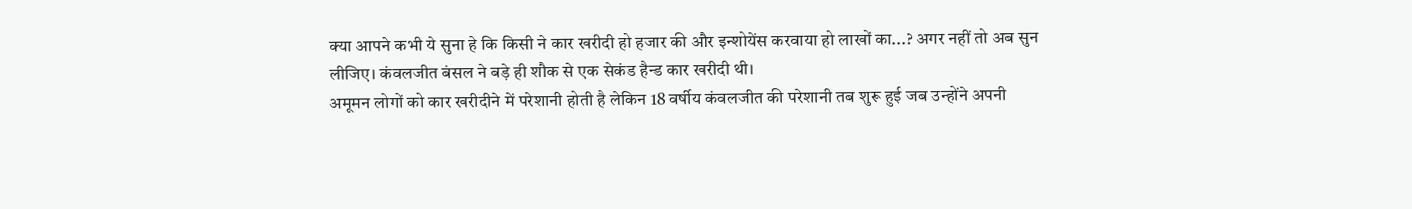क्या आपने कभी ये सुना हे कि किसी ने कार खरीदी हो हजार की और इन्शोयेंस करवाया हो लाखों का...? अगर नहीं तो अब सुन लीजिए। कंवलजीत बंसल ने बड़े ही शौक से एक सेकंड हैन्ड कार खरीदी थी।
अमूमन लोगों को कार खरीदीने में परेशानी होती है लेकिन 18 वर्षीय कंवलजीत की परेशानी तब शुरू हुई जब उन्होंने अपनी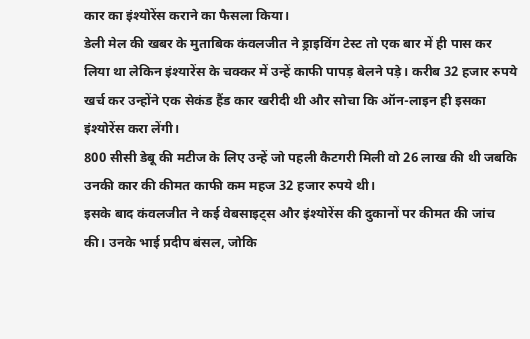कार का इंश्योरेंस कराने का फैसला किया।
डेली मेल की खबर के मुताबिक कंवलजीत ने ड्राइविंग टेस्ट तो एक बार में ही पास कर लिया था लेकिन इंश्यारेंस के चक्कर में उन्हें काफी पापड़ बेलने पड़े। करीब 32 हजार रुपये खर्च कर उन्होंने एक सेकंड हैंड कार खरीदी थी और सोचा कि ऑन-लाइन ही इसका इंश्योरेंस करा लेंगी।
800 सीसी डेबू की मटीज के लिए उन्हें जो पहली कैटगरी मिली वो 26 लाख की थी जबकि उनकी कार की कीमत काफी कम महज 32 हजार रुपये थी।
इसके बाद कंवलजीत ने कई वेबसाइट्स और इंश्योरेंस की दुकानों पर कीमत की जांच की। उनके भाई प्रदीप बंसल, जोकि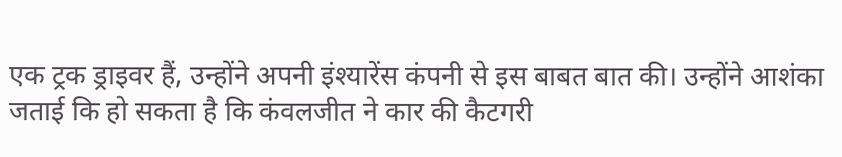एक ट्रक ड्राइवर हैं, उन्होंने अपनी इंश्यारेंस कंपनी से इस बाबत बात की। उन्होंने आशंका जताई कि हो सकता है कि कंवलजीत ने कार की कैटगरी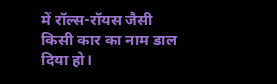में रॉल्स-रॉयस जैसी किसी कार का नाम डाल दिया हो।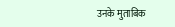उनके मुताबिक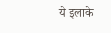ये इलाके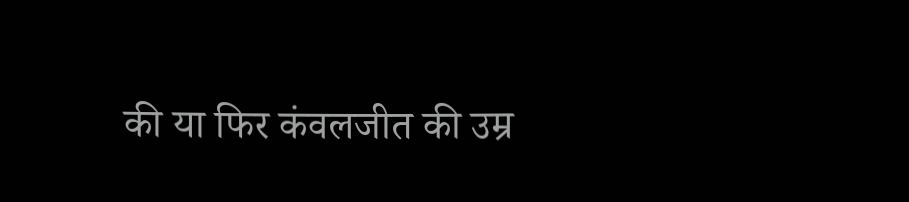की या फिर कंवलजीत की उम्र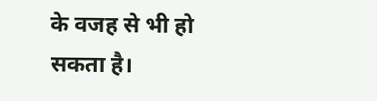के वजह से भी हो सकता है।